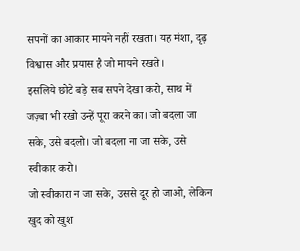सपनों का आकार मायने नहीं रखता। यह मंशा, दृढ़ विश्वास और प्रयास है जो मायने रखते।
इसलिये छोटे बड़े सब सपने देखा करो, साथ में जज़्बा भी रखो उन्हें पूरा करने का। जो बदला जा सके, उसे बदलो। जो बदला ना जा सके, उसे स्वीकार करो।
जो स्वीकारा न जा सके, उससे दूर हो जाओ, लेकिन खुद को खुश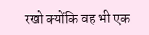रखो क्योंकि वह भी एक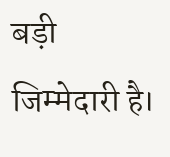बड़ी जिम्मेदारी है।